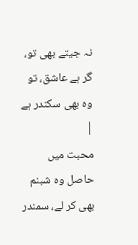نہ جیتے بھی تو، گر ہے عاشق، تو وہ بھی سکندر ہے |
محبت میں حاصل وہ شبنم بھی کر لے، سمندر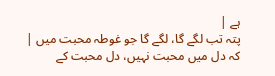ہے |
پتہ تب لگے گا، لگے گا جو غوطہ محبت میں |
کہ دل میں محبت نہیں، دل محبت کے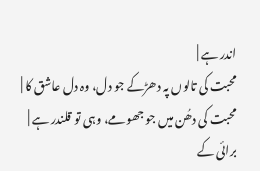اندر ہے |
محبت کی تالوں پہ دھڑکے جو دل، وہ دل عاشق کا |
محبت کی دھُن میں جو جھومے، وہی تو قلندر ہے |
برائی کے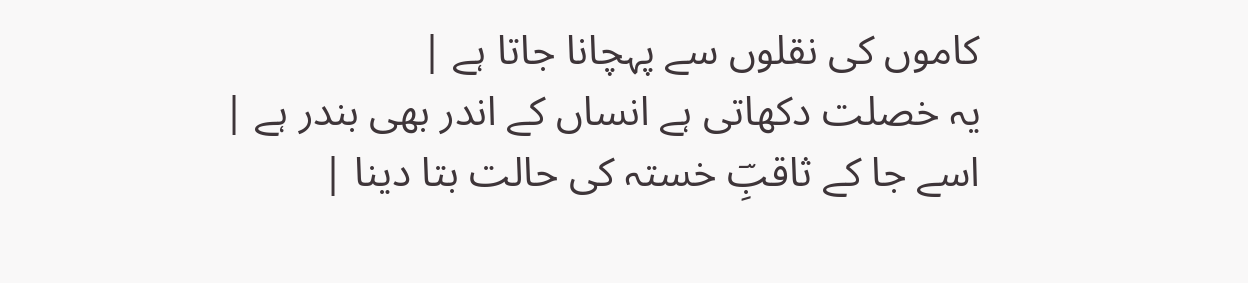کاموں کی نقلوں سے پہچانا جاتا ہے |
یہ خصلت دکھاتی ہے انساں کے اندر بھی بندر ہے |
اسے جا کے ثاقبِؔ خستہ کی حالت بتا دینا |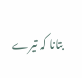بتانا کہ تیرے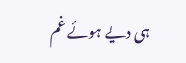ہی دیے ہوئے غم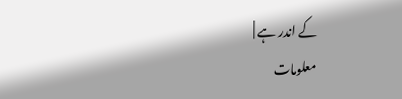کے اندر ہے |
معلومات